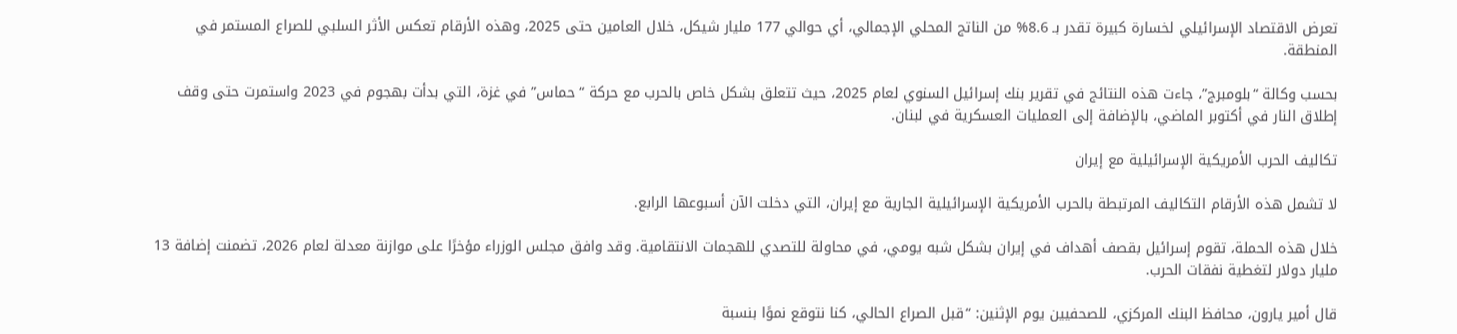تعرض الاقتصاد الإسرائيلي لخسارة كبيرة تقدر بـ 8.6% من الناتج المحلي الإجمالي، أي حوالي 177 مليار شيكل، خلال العامين حتى 2025، وهذه الأرقام تعكس الأثر السلبي للصراع المستمر في المنطقة.

بحسب وكالة “بلومبرج”، جاءت هذه النتائج في تقرير بنك إسرائيل السنوي لعام 2025، حيث تتعلق بشكل خاص بالحرب مع حركة “حماس” في غزة، التي بدأت بهجوم في 2023 واستمرت حتى وقف إطلاق النار في أكتوبر الماضي، بالإضافة إلى العمليات العسكرية في لبنان.

تكاليف الحرب الأمريكية الإسرائيلية مع إيران

لا تشمل هذه الأرقام التكاليف المرتبطة بالحرب الأمريكية الإسرائيلية الجارية مع إيران، التي دخلت الآن أسبوعها الرابع.

خلال هذه الحملة، تقوم إسرائيل بقصف أهداف في إيران بشكل شبه يومي، في محاولة للتصدي للهجمات الانتقامية. وقد وافق مجلس الوزراء مؤخرًا على موازنة معدلة لعام 2026، تضمنت إضافة 13 مليار دولار لتغطية نفقات الحرب.

قال أمير يارون، محافظ البنك المركزي، للصحفيين يوم الإثنين: “قبل الصراع الحالي، كنا نتوقع نموًا بنسبة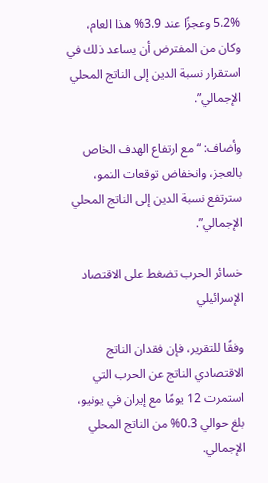5.2% وعجزًا عند 3.9% هذا العام، وكان من المفترض أن يساعد ذلك في استقرار نسبة الدين إلى الناتج المحلي الإجمالي”.

وأضاف: “مع ارتفاع الهدف الخاص بالعجز، وانخفاض توقعات النمو، سترتفع نسبة الدين إلى الناتج المحلي الإجمالي”.

خسائر الحرب تضغط على الاقتصاد الإسرائيلي

وفقًا للتقرير، فإن فقدان الناتج الاقتصادي الناتج عن الحرب التي استمرت 12 يومًا مع إيران في يونيو، بلغ حوالي 0.3% من الناتج المحلي الإجمالي.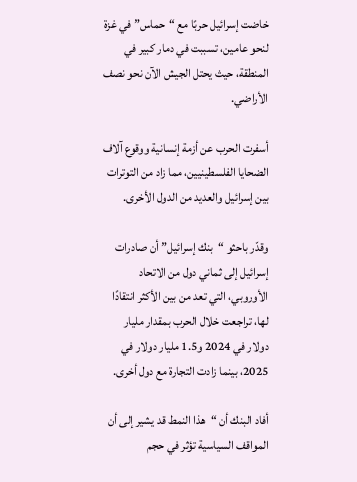خاضت إسرائيل حربًا مع “حماس” في غزة لنحو عامين، تسببت في دمار كبير في المنطقة، حيث يحتل الجيش الآن نحو نصف الأراضي.

أسفرت الحرب عن أزمة إنسانية ووقوع آلاف الضحايا الفلسطينيين، مما زاد من التوترات بين إسرائيل والعديد من الدول الأخرى.

وقدّر باحثو “بنك إسرائيل” أن صادرات إسرائيل إلى ثماني دول من الاتحاد الأوروبي، التي تعد من بين الأكثر انتقادًا لها، تراجعت خلال الحرب بمقدار مليار دولار في 2024 و1.5 مليار دولار في 2025، بينما زادت التجارة مع دول أخرى.

أفاد البنك أن “هذا النمط قد يشير إلى أن المواقف السياسية تؤثر في حجم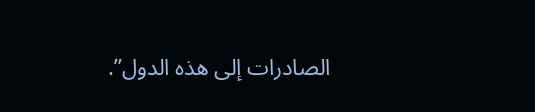الصادرات إلى هذه الدول”.